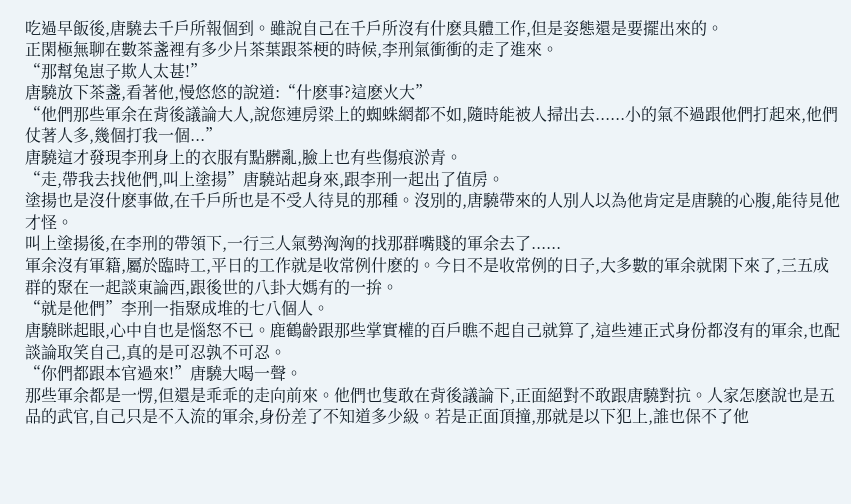吃過早飯後,唐驍去千戶所報個到。雖說自己在千戶所沒有什麽具體工作,但是姿態還是要擺出來的。
正閑極無聊在數茶盞裡有多少片茶葉跟茶梗的時候,李刑氣衝衝的走了進來。
“那幫兔崽子欺人太甚!”
唐驍放下茶盞,看著他,慢悠悠的說道:“什麽事?這麽火大”
“他們那些軍余在背後議論大人,說您連房梁上的蜘蛛網都不如,隨時能被人掃出去......小的氣不過跟他們打起來,他們仗著人多,幾個打我一個...”
唐驍這才發現李刑身上的衣服有點髒亂,臉上也有些傷痕淤青。
“走,帶我去找他們,叫上塗揚”唐驍站起身來,跟李刑一起出了值房。
塗揚也是沒什麽事做,在千戶所也是不受人待見的那種。沒別的,唐驍帶來的人別人以為他肯定是唐驍的心腹,能待見他才怪。
叫上塗揚後,在李刑的帶領下,一行三人氣勢洶洶的找那群嘴賤的軍余去了......
軍余沒有軍籍,屬於臨時工,平日的工作就是收常例什麽的。今日不是收常例的日子,大多數的軍余就閑下來了,三五成群的聚在一起談東論西,跟後世的八卦大媽有的一拚。
“就是他們”李刑一指聚成堆的七八個人。
唐驍眯起眼,心中自也是惱怒不已。鹿鶴齡跟那些掌實權的百戶瞧不起自己就算了,這些連正式身份都沒有的軍余,也配談論取笑自己,真的是可忍孰不可忍。
“你們都跟本官過來!”唐驍大喝一聲。
那些軍余都是一愣,但還是乖乖的走向前來。他們也隻敢在背後議論下,正面絕對不敢跟唐驍對抗。人家怎麽說也是五品的武官,自己只是不入流的軍余,身份差了不知道多少級。若是正面頂撞,那就是以下犯上,誰也保不了他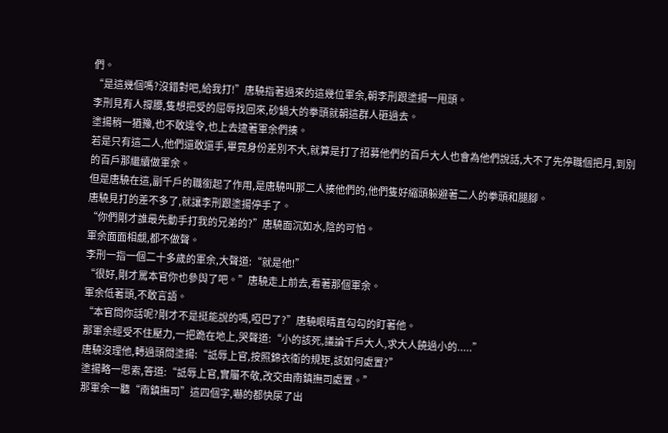們。
“是這幾個嗎?沒錯對吧,給我打!”唐驍指著過來的這幾位軍余,朝李刑跟塗揚一甩頭。
李刑見有人撐腰,隻想把受的屈辱找回來,砂鍋大的拳頭就朝這群人砸過去。
塗揚稍一猶豫,也不敢違令,也上去逮著軍余們揍。
若是只有這二人,他們還敢還手,畢竟身份差別不大,就算是打了招募他們的百戶大人也會為他們說話,大不了先停職個把月,到別的百戶那繼續做軍余。
但是唐驍在這,副千戶的職銜起了作用,是唐驍叫那二人揍他們的,他們隻好縮頭躲避著二人的拳頭和腿腳。
唐驍見打的差不多了,就讓李刑跟塗揚停手了。
“你們剛才誰最先動手打我的兄弟的?”唐驍面沉如水,陰的可怕。
軍余面面相覷,都不做聲。
李刑一指一個二十多歲的軍余,大聲道:“就是他!”
“很好,剛才罵本官你也參與了吧。”唐驍走上前去,看著那個軍余。
軍余低著頭,不敢言語。
“本官問你話呢?剛才不是挺能說的嗎,啞巴了?”唐驍眼睛直勾勾的盯著他。
那軍余經受不住壓力,一把跪在地上,哭聲道:“小的該死,議論千戶大人,求大人饒過小的.....”
唐驍沒理他,轉過頭問塗揚:“詆辱上官,按照錦衣衛的規矩,該如何處置?”
塗揚略一思索,答道:“詆辱上官,實屬不敬,改交由南鎮撫司處置。”
那軍余一聽“南鎮撫司”這四個字,嚇的都快尿了出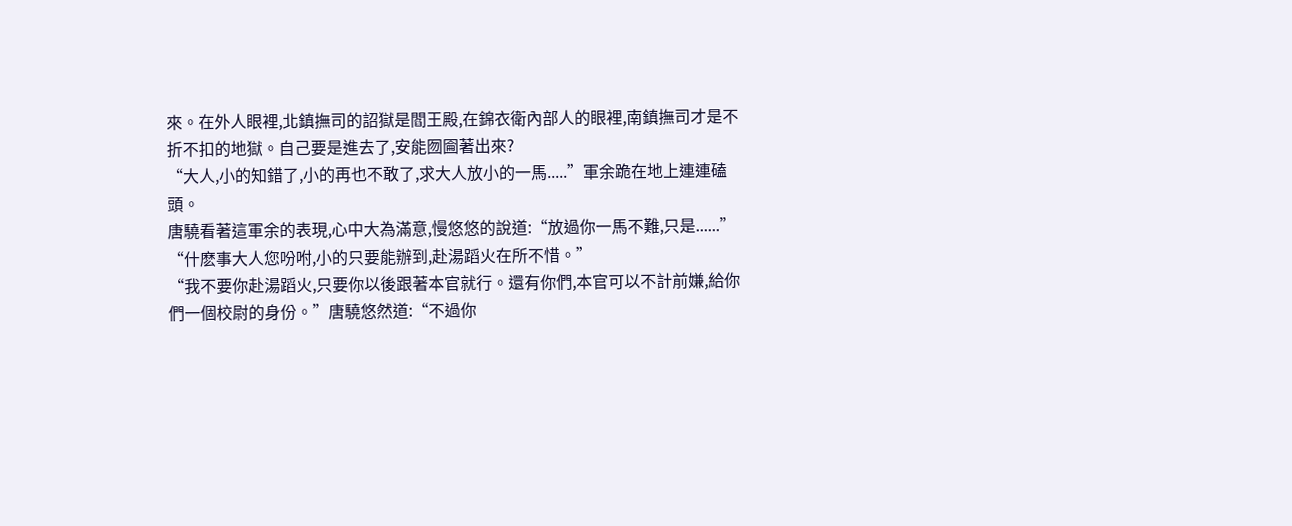來。在外人眼裡,北鎮撫司的詔獄是閻王殿,在錦衣衛內部人的眼裡,南鎮撫司才是不折不扣的地獄。自己要是進去了,安能囫圇著出來?
“大人,小的知錯了,小的再也不敢了,求大人放小的一馬.....”軍余跪在地上連連磕頭。
唐驍看著這軍余的表現,心中大為滿意,慢悠悠的說道:“放過你一馬不難,只是......”
“什麽事大人您吩咐,小的只要能辦到,赴湯蹈火在所不惜。”
“我不要你赴湯蹈火,只要你以後跟著本官就行。還有你們,本官可以不計前嫌,給你們一個校尉的身份。”唐驍悠然道:“不過你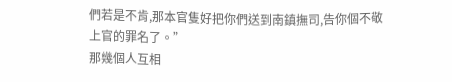們若是不肯,那本官隻好把你們送到南鎮撫司,告你個不敬上官的罪名了。”
那幾個人互相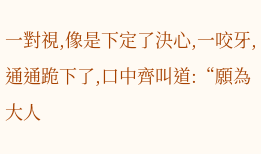一對視,像是下定了決心,一咬牙,通通跪下了,口中齊叫道:“願為大人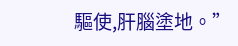驅使,肝腦塗地。”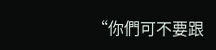“你們可不要跟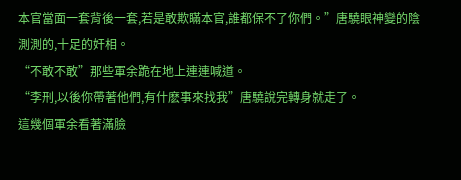本官當面一套背後一套,若是敢欺瞞本官,誰都保不了你們。”唐驍眼神變的陰測測的,十足的奸相。
“不敢不敢”那些軍余跪在地上連連喊道。
“李刑,以後你帶著他們,有什麽事來找我”唐驍說完轉身就走了。
這幾個軍余看著滿臉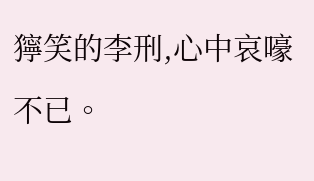獰笑的李刑,心中哀嚎不已。